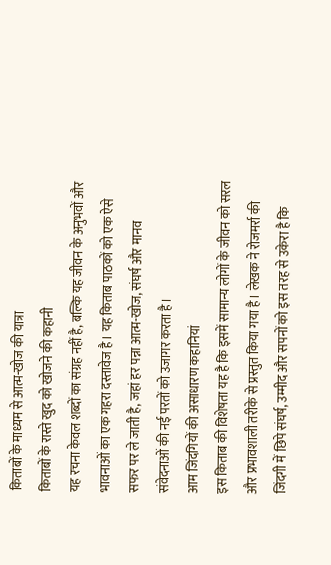किताबों के माध्यम से आत्म-खोज की यात्रा
किताबों के रास्ते खुद को खोजने की कहानी
यह रचना केवल शब्दों का संग्रह नहीं है, बल्कि यह जीवन के अनुभवों और भावनाओं का एक गहरा दस्तावेज है। यह किताब पाठकों को एक ऐसे सफर पर ले जाती है, जहां हर पन्ना आत्म-खोज, संघर्ष और मानव संवेदनाओं की नई परतों को उजागर करता है।
आम जिंदगियों की असाधारण कहानियां
इस किताब की विशेषता यह है कि इसमें सामान्य लोगों के जीवन को सरल और प्रभावशाली तरीके से प्रस्तुत किया गया है। लेखक ने रोजमर्रा की जिंदगी में छिपे संघर्ष, उम्मीद और सपनों को इस तरह से उकेरा है कि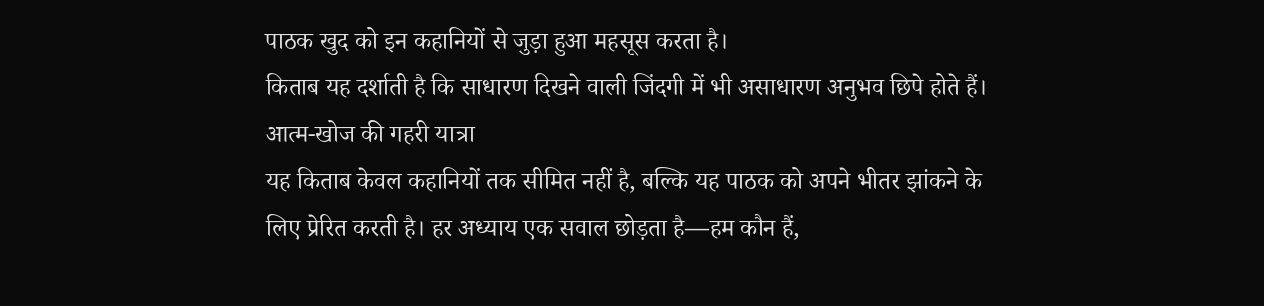पाठक खुद को इन कहानियों से जुड़ा हुआ महसूस करता है।
किताब यह दर्शाती है कि साधारण दिखने वाली जिंदगी में भी असाधारण अनुभव छिपे होते हैं।
आत्म-खोज की गहरी यात्रा
यह किताब केवल कहानियों तक सीमित नहीं है, बल्कि यह पाठक को अपने भीतर झांकने के लिए प्रेरित करती है। हर अध्याय एक सवाल छोड़ता है—हम कौन हैं,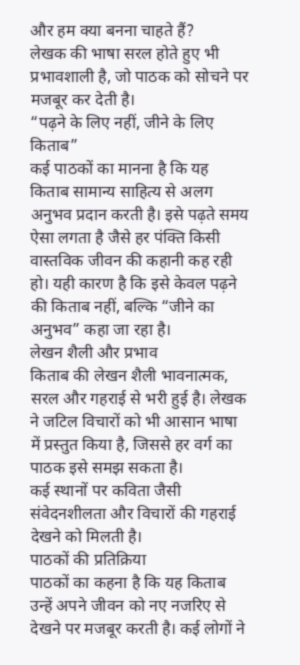और हम क्या बनना चाहते हैं?
लेखक की भाषा सरल होते हुए भी प्रभावशाली है, जो पाठक को सोचने पर मजबूर कर देती है।
“पढ़ने के लिए नहीं, जीने के लिए किताब”
कई पाठकों का मानना है कि यह किताब सामान्य साहित्य से अलग अनुभव प्रदान करती है। इसे पढ़ते समय ऐसा लगता है जैसे हर पंक्ति किसी वास्तविक जीवन की कहानी कह रही हो। यही कारण है कि इसे केवल पढ़ने की किताब नहीं, बल्कि “जीने का अनुभव” कहा जा रहा है।
लेखन शैली और प्रभाव
किताब की लेखन शैली भावनात्मक, सरल और गहराई से भरी हुई है। लेखक ने जटिल विचारों को भी आसान भाषा में प्रस्तुत किया है, जिससे हर वर्ग का पाठक इसे समझ सकता है।
कई स्थानों पर कविता जैसी संवेदनशीलता और विचारों की गहराई देखने को मिलती है।
पाठकों की प्रतिक्रिया
पाठकों का कहना है कि यह किताब उन्हें अपने जीवन को नए नजरिए से देखने पर मजबूर करती है। कई लोगों ने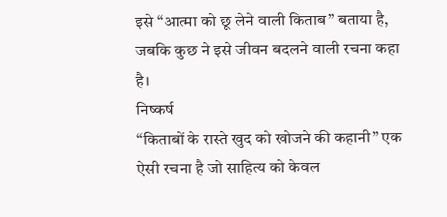इसे “आत्मा को छू लेने वाली किताब” बताया है, जबकि कुछ ने इसे जीवन बदलने वाली रचना कहा है।
निष्कर्ष
“किताबों के रास्ते खुद को खोजने की कहानी” एक ऐसी रचना है जो साहित्य को केवल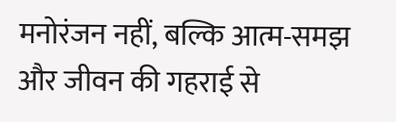मनोरंजन नहीं, बल्कि आत्म-समझ और जीवन की गहराई से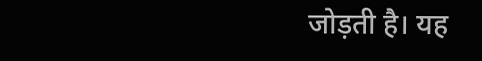जोड़ती है। यह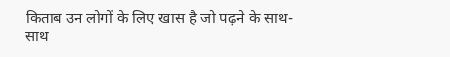किताब उन लोगों के लिए खास है जो पढ़ने के साथ-साथ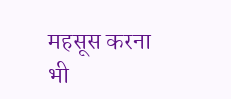महसूस करना भी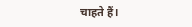चाहते हैं।